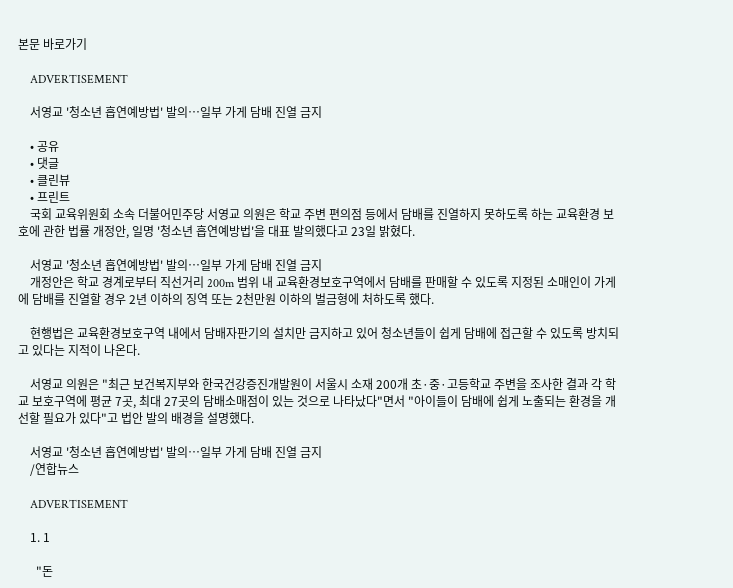본문 바로가기

    ADVERTISEMENT

    서영교 '청소년 흡연예방법' 발의…일부 가게 담배 진열 금지

    • 공유
    • 댓글
    • 클린뷰
    • 프린트
    국회 교육위원회 소속 더불어민주당 서영교 의원은 학교 주변 편의점 등에서 담배를 진열하지 못하도록 하는 교육환경 보호에 관한 법률 개정안, 일명 '청소년 흡연예방법'을 대표 발의했다고 23일 밝혔다.

    서영교 '청소년 흡연예방법' 발의…일부 가게 담배 진열 금지
    개정안은 학교 경계로부터 직선거리 200m 범위 내 교육환경보호구역에서 담배를 판매할 수 있도록 지정된 소매인이 가게에 담배를 진열할 경우 2년 이하의 징역 또는 2천만원 이하의 벌금형에 처하도록 했다.

    현행법은 교육환경보호구역 내에서 담배자판기의 설치만 금지하고 있어 청소년들이 쉽게 담배에 접근할 수 있도록 방치되고 있다는 지적이 나온다.

    서영교 의원은 "최근 보건복지부와 한국건강증진개발원이 서울시 소재 200개 초·중·고등학교 주변을 조사한 결과 각 학교 보호구역에 평균 7곳, 최대 27곳의 담배소매점이 있는 것으로 나타났다"면서 "아이들이 담배에 쉽게 노출되는 환경을 개선할 필요가 있다"고 법안 발의 배경을 설명했다.

    서영교 '청소년 흡연예방법' 발의…일부 가게 담배 진열 금지
    /연합뉴스

    ADVERTISEMENT

    1. 1

      "돈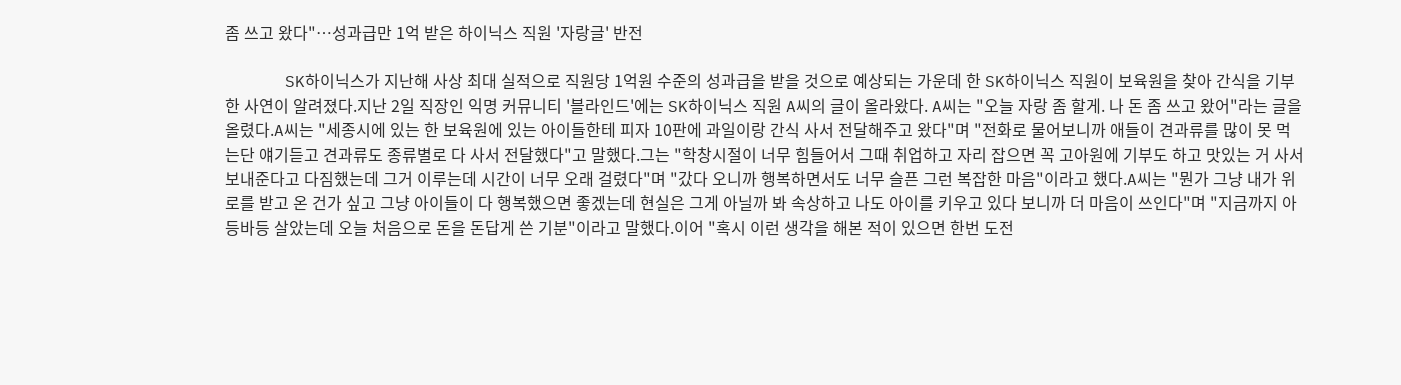좀 쓰고 왔다"…성과급만 1억 받은 하이닉스 직원 '자랑글' 반전

      SK하이닉스가 지난해 사상 최대 실적으로 직원당 1억원 수준의 성과급을 받을 것으로 예상되는 가운데 한 SK하이닉스 직원이 보육원을 찾아 간식을 기부한 사연이 알려졌다.지난 2일 직장인 익명 커뮤니티 '블라인드'에는 SK하이닉스 직원 A씨의 글이 올라왔다. A씨는 "오늘 자랑 좀 할게. 나 돈 좀 쓰고 왔어"라는 글을 올렸다.A씨는 "세종시에 있는 한 보육원에 있는 아이들한테 피자 10판에 과일이랑 간식 사서 전달해주고 왔다"며 "전화로 물어보니까 애들이 견과류를 많이 못 먹는단 얘기듣고 견과류도 종류별로 다 사서 전달했다"고 말했다.그는 "학창시절이 너무 힘들어서 그때 취업하고 자리 잡으면 꼭 고아원에 기부도 하고 맛있는 거 사서 보내준다고 다짐했는데 그거 이루는데 시간이 너무 오래 걸렸다"며 "갔다 오니까 행복하면서도 너무 슬픈 그런 복잡한 마음"이라고 했다.A씨는 "뭔가 그냥 내가 위로를 받고 온 건가 싶고 그냥 아이들이 다 행복했으면 좋겠는데 현실은 그게 아닐까 봐 속상하고 나도 아이를 키우고 있다 보니까 더 마음이 쓰인다"며 "지금까지 아등바등 살았는데 오늘 처음으로 돈을 돈답게 쓴 기분"이라고 말했다.이어 "혹시 이런 생각을 해본 적이 있으면 한번 도전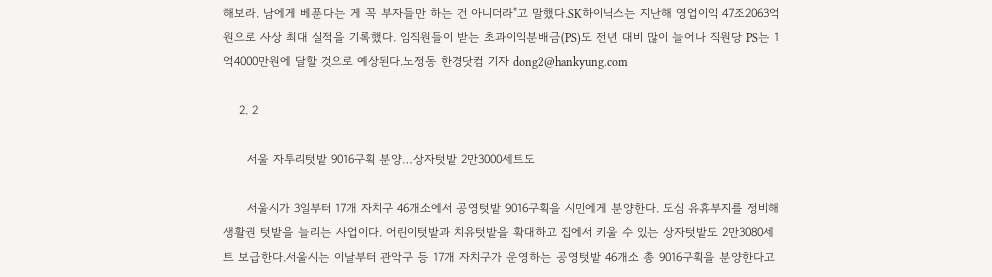해보라. 남에게 베푼다는 게 꼭 부자들만 하는 건 아니더라"고 말했다.SK하이닉스는 지난해 영업이익 47조2063억원으로 사상 최대 실적을 기록했다. 임직원들이 받는 초과이익분배금(PS)도 전년 대비 많이 늘어나 직원당 PS는 1억4000만원에 달할 것으로 예상된다.노정동 한경닷컴 기자 dong2@hankyung.com

    2. 2

      서울 자투리텃밭 9016구획 분양…상자텃밭 2만3000세트도

      서울시가 3일부터 17개 자치구 46개소에서 공영텃밭 9016구획을 시민에게 분양한다. 도심 유휴부지를 정비해 생활권 텃밭을 늘리는 사업이다. 어린이텃밭과 치유텃밭을 확대하고 집에서 키울 수 있는 상자텃밭도 2만3080세트 보급한다.서울시는 이날부터 관악구 등 17개 자치구가 운영하는 공영텃밭 46개소 총 9016구획을 분양한다고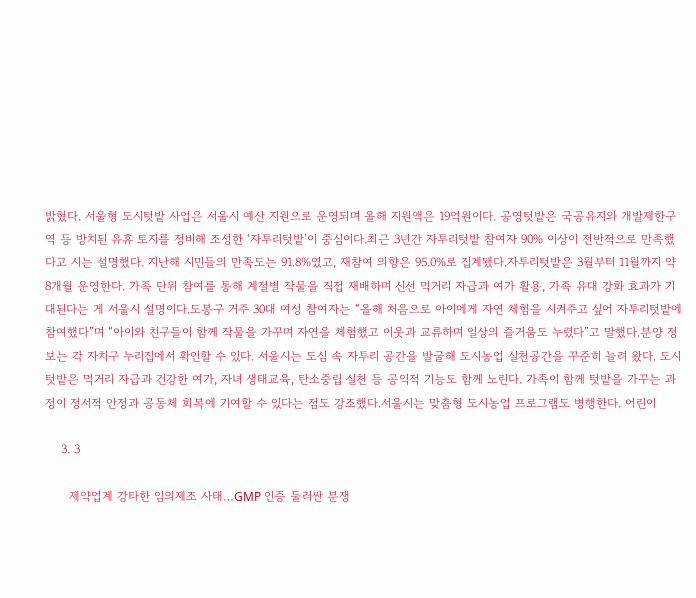밝혔다. 서울형 도시텃밭 사업은 서울시 예산 지원으로 운영되며 올해 지원액은 19억원이다. 공영텃밭은 국공유지와 개발제한구역 등 방치된 유휴 토지를 정비해 조성한 ‘자투리텃밭’이 중심이다.최근 3년간 자투리텃밭 참여자 90% 이상이 전반적으로 만족했다고 시는 설명했다. 지난해 시민들의 만족도는 91.8%였고, 재참여 의향은 95.0%로 집계됐다.자투리텃밭은 3월부터 11월까지 약 8개월 운영한다. 가족 단위 참여를 통해 계절별 작물을 직접 재배하며 신선 먹거리 자급과 여가 활용, 가족 유대 강화 효과가 기대된다는 게 서울시 설명이다.도봉구 거주 30대 여성 참여자는 “올해 처음으로 아이에게 자연 체험을 시켜주고 싶어 자투리텃밭에 참여했다”며 “아이와 친구들이 함께 작물을 가꾸며 자연을 체험했고 이웃과 교류하며 일상의 즐거움도 누렸다”고 말했다.분양 정보는 각 자치구 누리집에서 확인할 수 있다. 서울시는 도심 속 자투리 공간을 발굴해 도시농업 실천공간을 꾸준히 늘려 왔다. 도시텃밭은 먹거리 자급과 건강한 여가, 자녀 생태교육, 탄소중립 실천 등 공익적 기능도 함께 노린다. 가족이 함께 텃밭을 가꾸는 과정이 정서적 안정과 공동체 회복에 기여할 수 있다는 점도 강조했다.서울시는 맞춤형 도시농업 프로그램도 병행한다. 어린이

    3. 3

      제약업계 강타한 임의제조 사태…GMP 인증 둘러싼 분쟁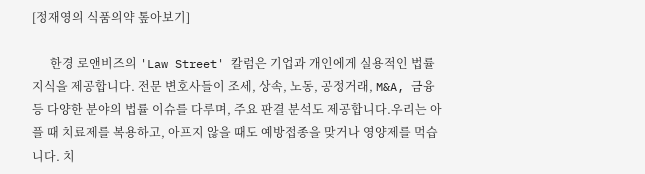[정재영의 식품의약 톺아보기]

      한경 로앤비즈의 'Law Street' 칼럼은 기업과 개인에게 실용적인 법률 지식을 제공합니다. 전문 변호사들이 조세, 상속, 노동, 공정거래, M&A, 금융 등 다양한 분야의 법률 이슈를 다루며, 주요 판결 분석도 제공합니다.우리는 아플 때 치료제를 복용하고, 아프지 않을 때도 예방접종을 맞거나 영양제를 먹습니다. 치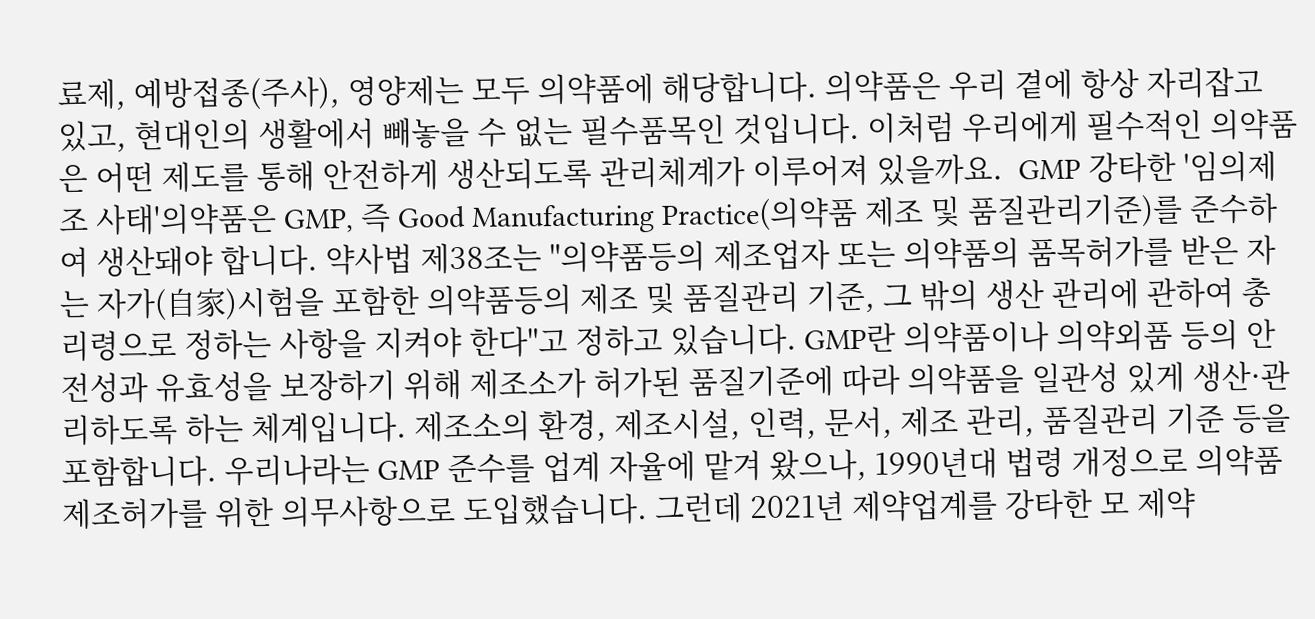료제, 예방접종(주사), 영양제는 모두 의약품에 해당합니다. 의약품은 우리 곁에 항상 자리잡고 있고, 현대인의 생활에서 빼놓을 수 없는 필수품목인 것입니다. 이처럼 우리에게 필수적인 의약품은 어떤 제도를 통해 안전하게 생산되도록 관리체계가 이루어져 있을까요.  GMP 강타한 '임의제조 사태'의약품은 GMP, 즉 Good Manufacturing Practice(의약품 제조 및 품질관리기준)를 준수하여 생산돼야 합니다. 약사법 제38조는 "의약품등의 제조업자 또는 의약품의 품목허가를 받은 자는 자가(自家)시험을 포함한 의약품등의 제조 및 품질관리 기준, 그 밖의 생산 관리에 관하여 총리령으로 정하는 사항을 지켜야 한다"고 정하고 있습니다. GMP란 의약품이나 의약외품 등의 안전성과 유효성을 보장하기 위해 제조소가 허가된 품질기준에 따라 의약품을 일관성 있게 생산·관리하도록 하는 체계입니다. 제조소의 환경, 제조시설, 인력, 문서, 제조 관리, 품질관리 기준 등을 포함합니다. 우리나라는 GMP 준수를 업계 자율에 맡겨 왔으나, 1990년대 법령 개정으로 의약품 제조허가를 위한 의무사항으로 도입했습니다. 그런데 2021년 제약업계를 강타한 모 제약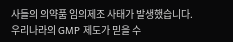사들의 의약품 임의제조 사태가 발생했습니다. 우리나라의 GMP 제도가 믿을 수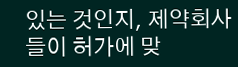있는 것인지, 제약회사들이 허가에 맞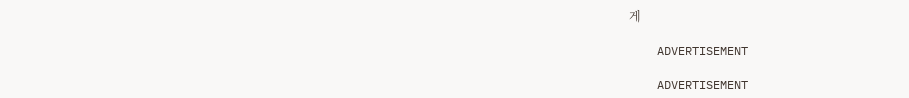게

    ADVERTISEMENT

    ADVERTISEMENT